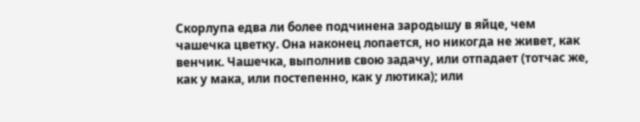Скорлупа едва ли более подчинена зародышу в яйце, чем чашечка цветку. Она наконец лопается, но никогда не живет, как венчик. Чашечка, выполнив свою задачу, или отпадает (тотчас же, как у мака, или постепенно, как у лютика); или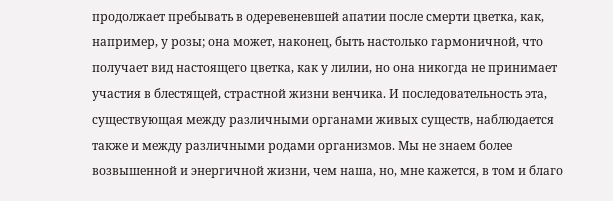продолжает пребывать в одеревеневшей апатии после смерти цветка, как, например, у розы; она может, наконец, быть настолько гармоничной, что получает вид настоящего цветка, как у лилии, но она никогда не принимает участия в блестящей, страстной жизни венчика. И последовательность эта, существующая между различными органами живых существ, наблюдается также и между различными родами организмов. Мы не знаем более возвышенной и энергичной жизни, чем наша, но, мне кажется, в том и благо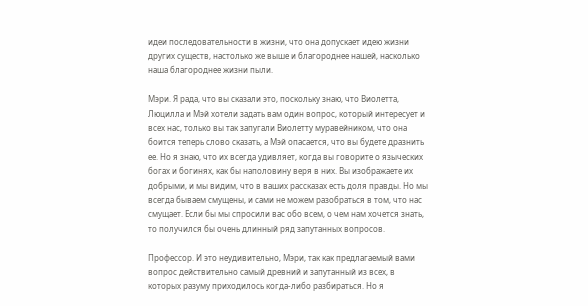идеи последовательности в жизни, что она допускает идею жизни других существ, настолько же выше и благороднее нашей, насколько наша благороднее жизни пыли.

Мэри. Я рада, что вы сказали это, поскольку знаю, что Виолетта, Люцилла и Мэй хотели задать вам один вопрос, который интересует и всех нас, только вы так запугали Виолетту муравейником, что она боится теперь слово сказать, а Мэй опасается, что вы будете дразнить ее. Но я знаю, что их всегда удивляет, когда вы говорите о языческих богах и богинях, как бы наполовину веря в них. Вы изображаете их добрыми, и мы видим, что в ваших рассказах есть доля правды. Но мы всегда бываем смущены, и сами не можем разобраться в том, что нас смущает. Если бы мы спросили вас обо всем, о чем нам хочется знать, то получился бы очень длинный ряд запутанных вопросов.

Профессор. И это неудивительно, Мэри, так как предлагаемый вами вопрос действительно самый древний и запутанный из всех, в которых разуму приходилось когда-либо разбираться. Но я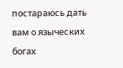постараюсь дать вам о языческих богах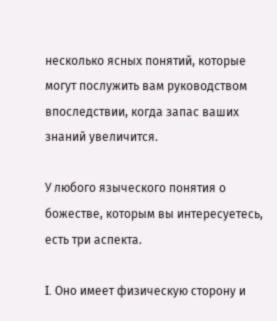несколько ясных понятий, которые могут послужить вам руководством впоследствии, когда запас ваших знаний увеличится.

У любого языческого понятия о божестве, которым вы интересуетесь, есть три аспекта.

I. Оно имеет физическую сторону и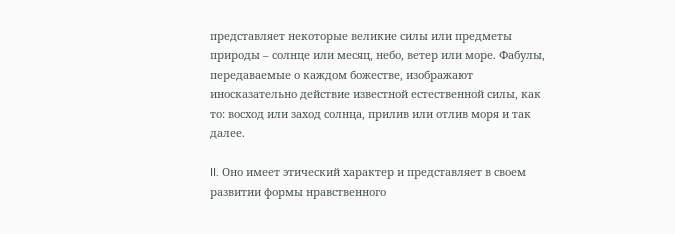представляет некоторые великие силы или предметы природы – солнце или месяц, небо, ветер или море. Фабулы, передаваемые о каждом божестве, изображают иносказательно действие известной естественной силы, как то: восход или заход солнца, прилив или отлив моря и так далее.

II. Оно имеет этический характер и представляет в своем развитии формы нравственного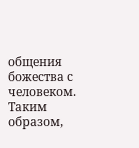общения божества с человеком. Таким образом,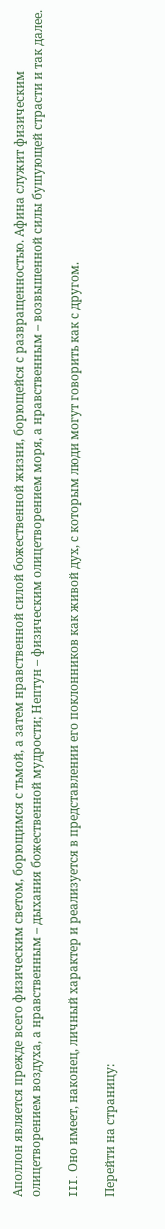Аполлон является прежде всего физическим светом, борющимся с тьмой, а затем нравственной силой божественной жизни, борющейся с развращенностью. Афина служит физическим олицетворением воздуха, а нравственным – дыхания божественной мудрости; Нептун – физическим олицетворением моря, а нравственным – возвышенной силы бушующей страсти и так далее.

III. Оно имеет, наконец, личный характер и реализуется в представлении его поклонников как живой дух, с которым люди могут говорить как с другом.

Перейти на страницу: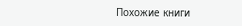Похожие книги